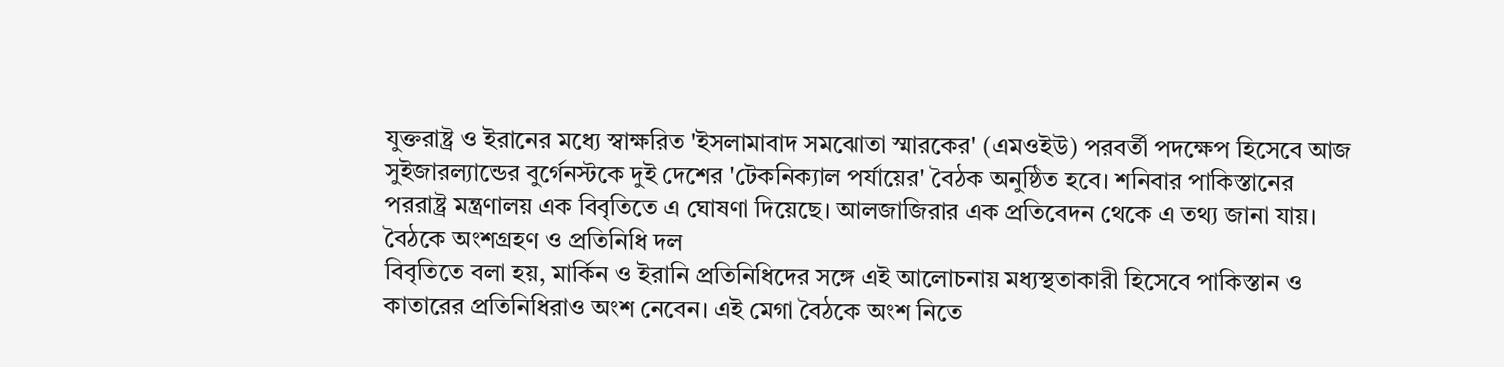যুক্তরাষ্ট্র ও ইরানের মধ্যে স্বাক্ষরিত 'ইসলামাবাদ সমঝোতা স্মারকের' (এমওইউ) পরবর্তী পদক্ষেপ হিসেবে আজ সুইজারল্যান্ডের বুর্গেনস্টকে দুই দেশের 'টেকনিক্যাল পর্যায়ের' বৈঠক অনুষ্ঠিত হবে। শনিবার পাকিস্তানের পররাষ্ট্র মন্ত্রণালয় এক বিবৃতিতে এ ঘোষণা দিয়েছে। আলজাজিরার এক প্রতিবেদন থেকে এ তথ্য জানা যায়।
বৈঠকে অংশগ্রহণ ও প্রতিনিধি দল
বিবৃতিতে বলা হয়, মার্কিন ও ইরানি প্রতিনিধিদের সঙ্গে এই আলোচনায় মধ্যস্থতাকারী হিসেবে পাকিস্তান ও কাতারের প্রতিনিধিরাও অংশ নেবেন। এই মেগা বৈঠকে অংশ নিতে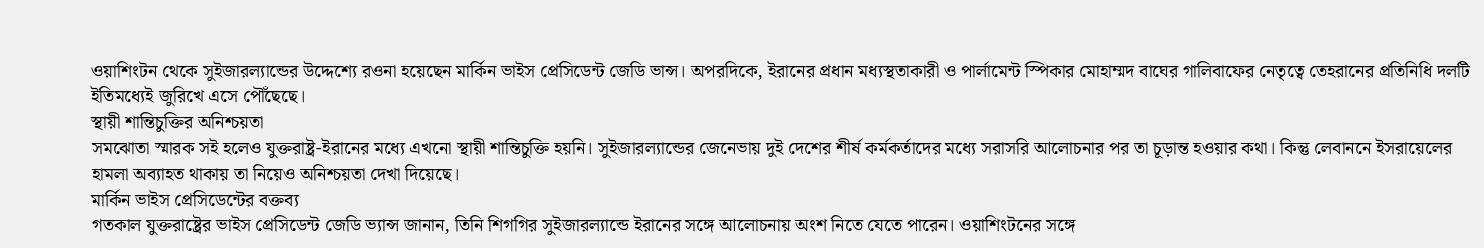ওয়াশিংটন থেকে সুইজারল্যান্ডের উদ্দেশ্যে রওনা হয়েছেন মার্কিন ভাইস প্রেসিডেন্ট জেডি ভান্স। অপরদিকে, ইরানের প্রধান মধ্যস্থতাকারী ও পার্লামেন্ট স্পিকার মোহাম্মদ বাঘের গালিবাফের নেতৃত্বে তেহরানের প্রতিনিধি দলটি ইতিমধ্যেই জুরিখে এসে পৌঁছেছে।
স্থায়ী শান্তিচুক্তির অনিশ্চয়তা
সমঝোতা স্মারক সই হলেও যুক্তরাষ্ট্র-ইরানের মধ্যে এখনো স্থায়ী শান্তিচুক্তি হয়নি। সুইজারল্যান্ডের জেনেভায় দুই দেশের শীর্ষ কর্মকর্তাদের মধ্যে সরাসরি আলোচনার পর তা চূড়ান্ত হওয়ার কথা। কিন্তু লেবাননে ইসরায়েলের হামলা অব্যাহত থাকায় তা নিয়েও অনিশ্চয়তা দেখা দিয়েছে।
মার্কিন ভাইস প্রেসিডেন্টের বক্তব্য
গতকাল যুক্তরাষ্ট্রের ভাইস প্রেসিডেন্ট জেডি ভ্যান্স জানান, তিনি শিগগির সুইজারল্যান্ডে ইরানের সঙ্গে আলোচনায় অংশ নিতে যেতে পারেন। ওয়াশিংটনের সঙ্গে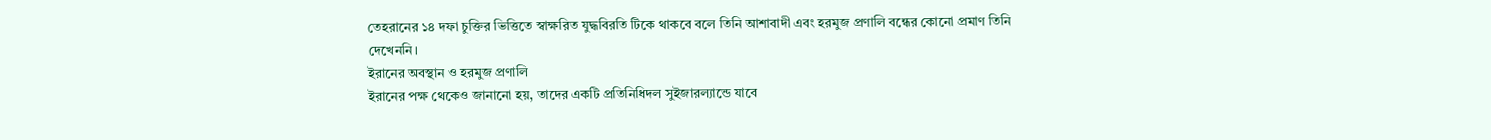তেহরানের ১৪ দফা চুক্তির ভিত্তিতে স্বাক্ষরিত যুদ্ধবিরতি টিকে থাকবে বলে তিনি আশাবাদী এবং হরমুজ প্রণালি বন্ধের কোনো প্রমাণ তিনি দেখেননি।
ইরানের অবস্থান ও হরমুজ প্রণালি
ইরানের পক্ষ থেকেও জানানো হয়, তাদের একটি প্রতিনিধিদল সুইজারল্যান্ডে যাবে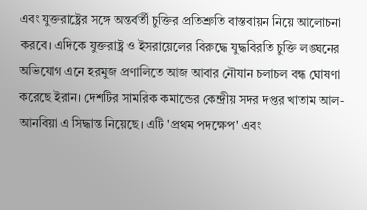এবং যুক্তরাষ্ট্রের সঙ্গে অন্তর্বর্তী চুক্তির প্রতিশ্রুতি বাস্তবায়ন নিয়ে আলোচনা করবে। এদিকে যুক্তরাষ্ট্র ও ইসরায়েলের বিরুদ্ধে যুদ্ধবিরতি চুক্তি লঙ্ঘনের অভিযোগ এনে হরমুজ প্রণালিতে আজ আবার নৌযান চলাচল বন্ধ ঘোষণা করেছে ইরান। দেশটির সামরিক কমান্ডের কেন্দ্রীয় সদর দপ্তর খাতাম আল-আনবিয়া এ সিদ্ধান্ত নিয়েছে। এটি 'প্রথম পদক্ষেপ' এবং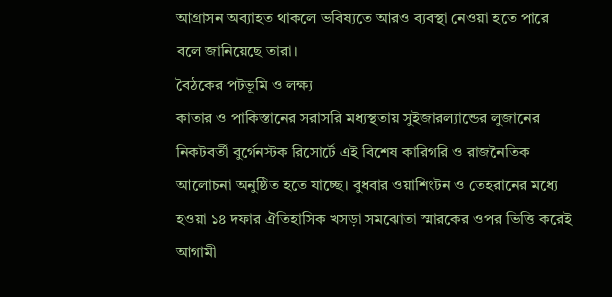আগ্রাসন অব্যাহত থাকলে ভবিষ্যতে আরও ব্যবস্থা নেওয়া হতে পারে বলে জানিয়েছে তারা।
বৈঠকের পটভূমি ও লক্ষ্য
কাতার ও পাকিস্তানের সরাসরি মধ্যস্থতায় সুইজারল্যান্ডের লুজানের নিকটবর্তী বুর্গেনস্টক রিসোর্টে এই বিশেষ কারিগরি ও রাজনৈতিক আলোচনা অনুষ্ঠিত হতে যাচ্ছে। বুধবার ওয়াশিংটন ও তেহরানের মধ্যে হওয়া ১৪ দফার ঐতিহাসিক খসড়া সমঝোতা স্মারকের ওপর ভিত্তি করেই আগামী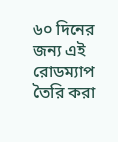৬০ দিনের জন্য এই রোডম্যাপ তৈরি করা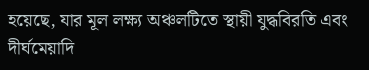হয়েছে, যার মূল লক্ষ্য অঞ্চলটিতে স্থায়ী যুদ্ধবিরতি এবং দীর্ঘমেয়াদি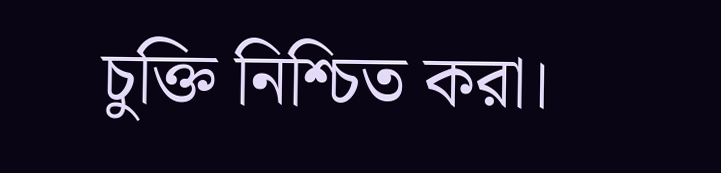চুক্তি নিশ্চিত করা।